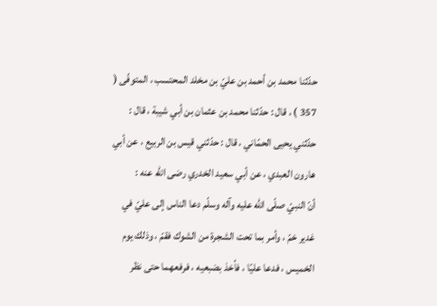حدّثنا محمد بن أحمد بن عليّ بن مخلد المحتسب ، المتوفّى ( 357 ) ، قال : حدّثنا محمد بن عثمان بن أبي شيبة ، قال : حدّثني يحيى الحمّاني ، قال : حدّثني قيس بن الربيع ، عن أبي هارون العبدي ، عن أبي سعيد الخدري رضى اللّه عنه :
أنّ النبيّ صلّى اللّه عليه وآله وسلّم دعا الناس إلى عليّ في غدير خمّ ، وأمر بما تحت الشجرة من الشوك فقمّ ، وذلك يوم الخميس ، فدعا عليّا ، فأخذ بضبعيه ، فرفعهما حتى نظر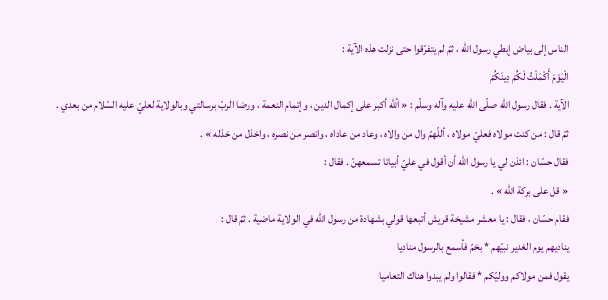الناس إلى بياض إبطي رسول اللّه ، ثمّ لم يتفرّقوا حتى نزلت هذه الآية :
الْيَوْمَ أَكْمَلْتُ لَكُمْ دِينَكُمْ
الآية . فقال رسول اللّه صلّى اللّه عليه وآله وسلّم : « أللّه أكبر على إكمال الدين ، وإتمام النعمة ، ورضا الربّ برسالتي وبالولاية لعليّ عليه السّلام من بعدي .
ثمّ قال : من كنت مولاه فعليّ مولاه ، أللّهمّ وال من والاه ، وعاد من عاداه ، وانصر من نصره ، واخذل من خذله » .
فقال حسّان : ائذن لي يا رسول اللّه أن أقول في عليّ أبياتا تسمعهنّ . فقال :
« قل على بركة اللّه » .
فقام حسّان ، فقال : يا معشر مشيخة قريش أتبعها قولي بشهادة من رسول اللّه في الولاية ماضية . ثمّ قال :
يناديهم يوم الغدير نبيّهم * بخمّ فأسمع بالرسول مناديا
يقول فمن مولاكم ووليّكم * فقالوا ولم يبدوا هناك التعاميا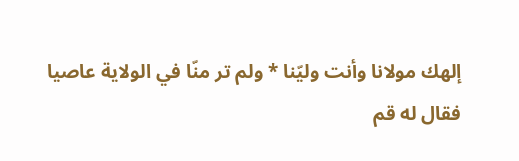إلهك مولانا وأنت وليّنا * ولم تر منّا في الولاية عاصيا
فقال له قم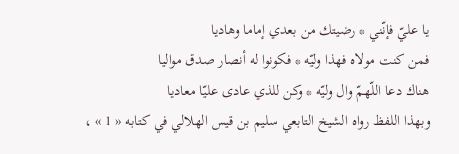يا عليّ فإنّني * رضيتك من بعدي إماما وهاديا
فمن كنت مولاه فهذا وليّه * فكونوا له أنصار صدق مواليا
هناك دعا اللّهمّ وال وليّه * وكن للذي عادى عليّا معاديا
وبهذا اللفظ رواه الشيخ التابعي سليم بن قيس الهلالي في كتابه « 1 » ،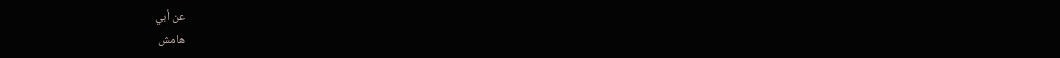عن أبي
هامش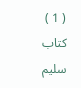( 1 ) كتاب سليم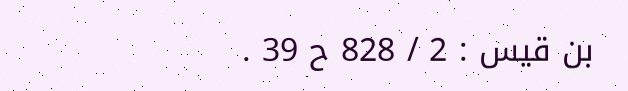بن قيس : 2 / 828 ح 39 .